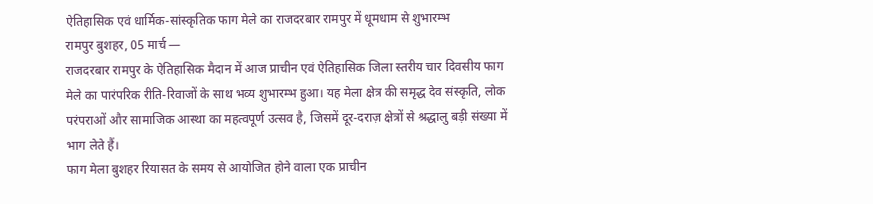ऐतिहासिक एवं धार्मिक-सांस्कृतिक फाग मेले का राजदरबार रामपुर में धूमधाम से शुभारम्भ
रामपुर बुशहर, 05 मार्च —
राजदरबार रामपुर के ऐतिहासिक मैदान में आज प्राचीन एवं ऐतिहासिक जिला स्तरीय चार दिवसीय फाग मेले का पारंपरिक रीति-रिवाजों के साथ भव्य शुभारम्भ हुआ। यह मेला क्षेत्र की समृद्ध देव संस्कृति, लोक परंपराओं और सामाजिक आस्था का महत्वपूर्ण उत्सव है, जिसमें दूर-दराज़ क्षेत्रों से श्रद्धालु बड़ी संख्या में भाग लेते हैं।
फाग मेला बुशहर रियासत के समय से आयोजित होने वाला एक प्राचीन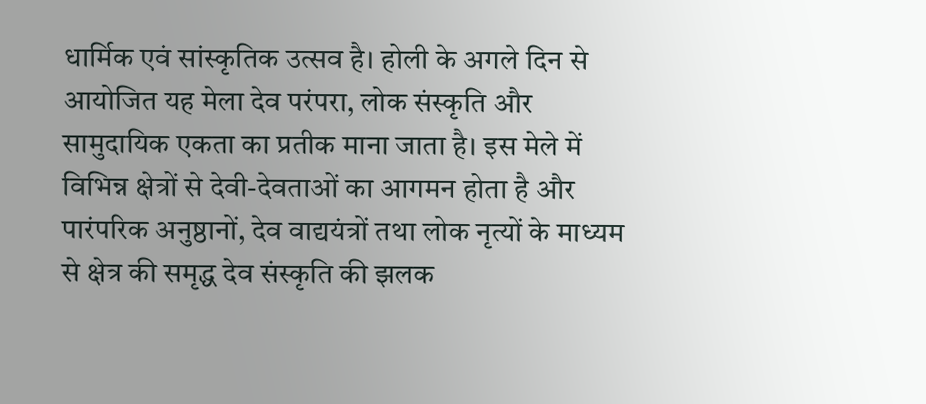धार्मिक एवं सांस्कृतिक उत्सव है। होली के अगले दिन से आयोजित यह मेला देव परंपरा, लोक संस्कृति और सामुदायिक एकता का प्रतीक माना जाता है। इस मेले में विभिन्न क्षेत्रों से देवी-देवताओं का आगमन होता है और पारंपरिक अनुष्ठानों, देव वाद्ययंत्रों तथा लोक नृत्यों के माध्यम से क्षेत्र की समृद्ध देव संस्कृति की झलक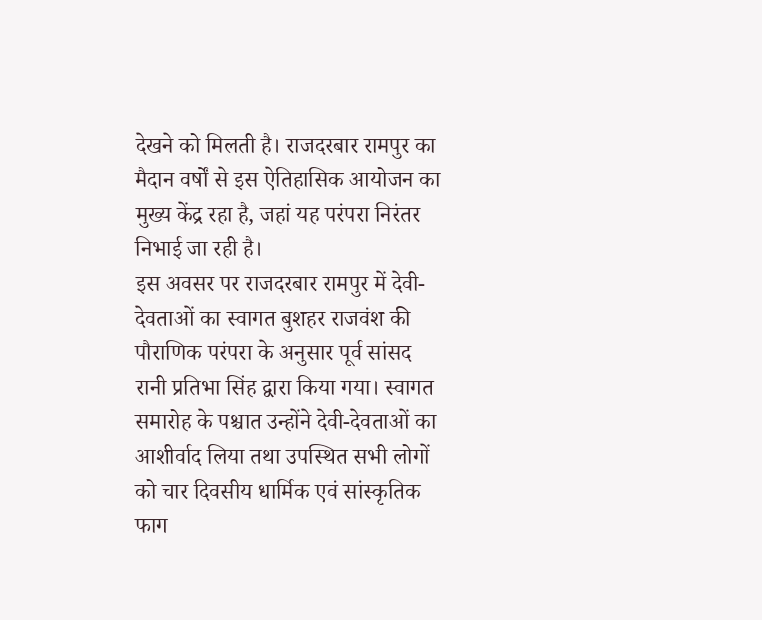देखने को मिलती है। राजदरबार रामपुर का मैदान वर्षों से इस ऐतिहासिक आयोजन का मुख्य केंद्र रहा है, जहां यह परंपरा निरंतर निभाई जा रही है।
इस अवसर पर राजदरबार रामपुर में देवी-देवताओं का स्वागत बुशहर राजवंश की पौराणिक परंपरा के अनुसार पूर्व सांसद रानी प्रतिभा सिंह द्वारा किया गया। स्वागत समारोह के पश्चात उन्होंने देवी-देवताओं का आशीर्वाद लिया तथा उपस्थित सभी लोगों को चार दिवसीय धार्मिक एवं सांस्कृतिक फाग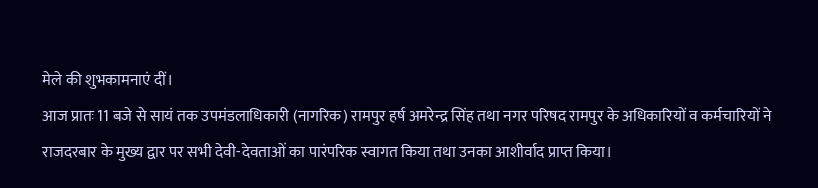मेले की शुभकामनाएं दीं।
आज प्रातः 11 बजे से सायं तक उपमंडलाधिकारी (नागरिक) रामपुर हर्ष अमरेन्द्र सिंह तथा नगर परिषद रामपुर के अधिकारियों व कर्मचारियों ने राजदरबार के मुख्य द्वार पर सभी देवी-देवताओं का पारंपरिक स्वागत किया तथा उनका आशीर्वाद प्राप्त किया।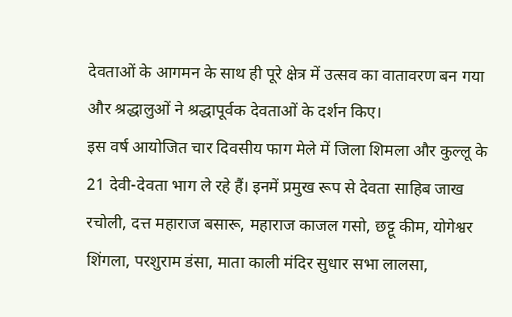देवताओं के आगमन के साथ ही पूरे क्षेत्र में उत्सव का वातावरण बन गया और श्रद्धालुओं ने श्रद्धापूर्वक देवताओं के दर्शन किए।
इस वर्ष आयोजित चार दिवसीय फाग मेले में जिला शिमला और कुल्लू के 21 देवी-देवता भाग ले रहे हैं। इनमें प्रमुख रूप से देवता साहिब जाख रचोली, दत्त महाराज बसारू, महाराज काजल गसो, छट्टू कीम, योगेश्वर शिंगला, परशुराम डंसा, माता काली मंदिर सुधार सभा लालसा,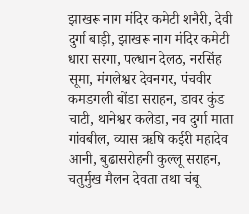झाखरू नाग मंदिर कमेटी शनैरी, देवी दुर्गा बाड़ी, झाखरू नाग मंदिर कमेटी धारा सरगा, पल्धान देलठ, नरसिंह सूमा, मंगलेश्वर देवनगर, पंचवीर कमडगली बोंडा सराहन, डावर कुंड चाटी, थानेश्वर कलेडा, नव दुर्गा माता गांवबील, व्यास ऋषि कईरी महादेव आनी, बुढासरोहनी कुल्लू सराहन, चतुर्मुख मैलन देवता तथा चंबू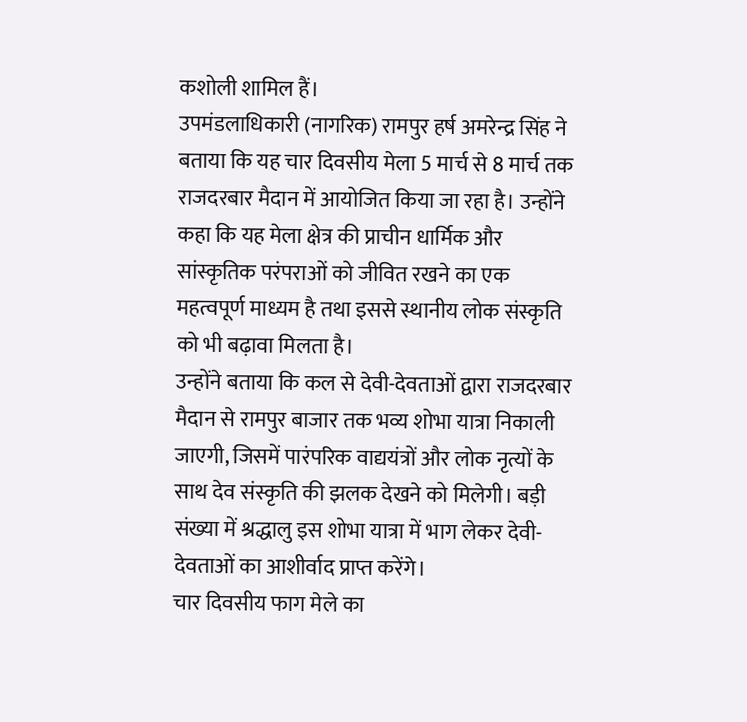कशोली शामिल हैं।
उपमंडलाधिकारी (नागरिक) रामपुर हर्ष अमरेन्द्र सिंह ने बताया कि यह चार दिवसीय मेला 5 मार्च से 8 मार्च तक राजदरबार मैदान में आयोजित किया जा रहा है। उन्होंने कहा कि यह मेला क्षेत्र की प्राचीन धार्मिक और सांस्कृतिक परंपराओं को जीवित रखने का एक महत्वपूर्ण माध्यम है तथा इससे स्थानीय लोक संस्कृति को भी बढ़ावा मिलता है।
उन्होंने बताया कि कल से देवी-देवताओं द्वारा राजदरबार मैदान से रामपुर बाजार तक भव्य शोभा यात्रा निकाली जाएगी, जिसमें पारंपरिक वाद्ययंत्रों और लोक नृत्यों के साथ देव संस्कृति की झलक देखने को मिलेगी। बड़ी संख्या में श्रद्धालु इस शोभा यात्रा में भाग लेकर देवी-देवताओं का आशीर्वाद प्राप्त करेंगे।
चार दिवसीय फाग मेले का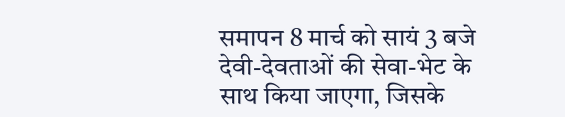समापन 8 मार्च को सायं 3 बजे देवी-देवताओं की सेवा-भेट के साथ किया जाएगा, जिसके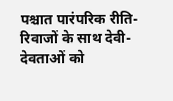पश्चात पारंपरिक रीति-रिवाजों के साथ देवी-देवताओं को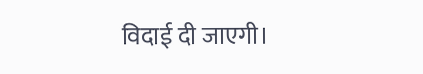विदाई दी जाएगी।